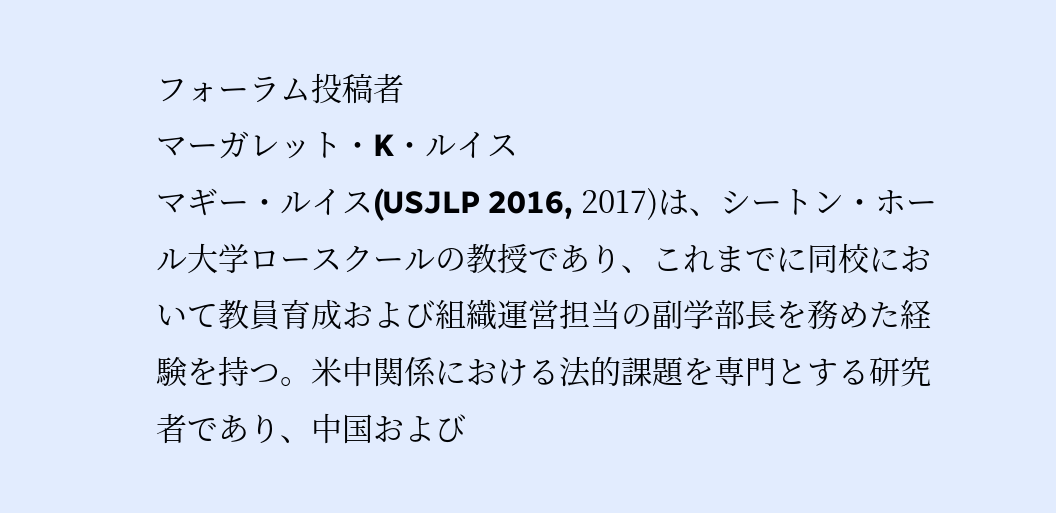フォーラム投稿者
マーガレット・K・ルイス
マギー・ルイス(USJLP 2016, 2017)は、シートン・ホール大学ロースクールの教授であり、これまでに同校において教員育成および組織運営担当の副学部長を務めた経験を持つ。米中関係における法的課題を専門とする研究者であり、中国および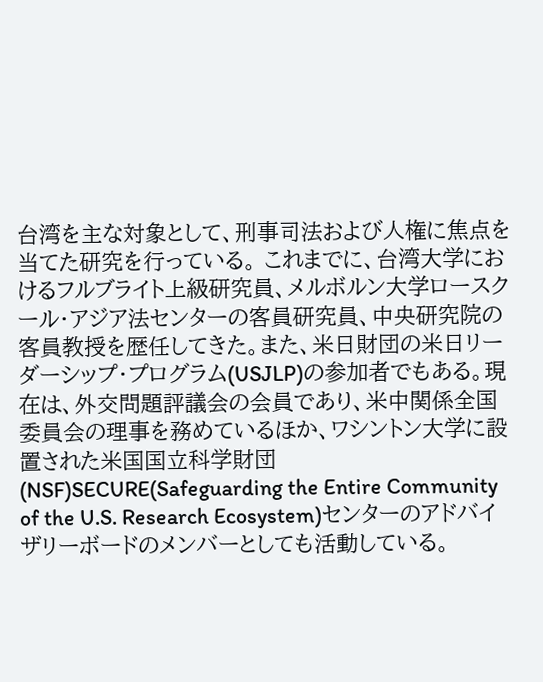台湾を主な対象として、刑事司法および人権に焦点を当てた研究を行っている。 これまでに、台湾大学におけるフルブライト上級研究員、メルボルン大学ロースクール・アジア法センターの客員研究員、中央研究院の客員教授を歴任してきた。また、米日財団の米日リーダーシップ・プログラム(USJLP)の参加者でもある。現在は、外交問題評議会の会員であり、米中関係全国委員会の理事を務めているほか、ワシントン大学に設置された米国国立科学財団(NSF)SECURE(Safeguarding the Entire Community of the U.S. Research Ecosystem)センターのアドバイザリーボードのメンバーとしても活動している。